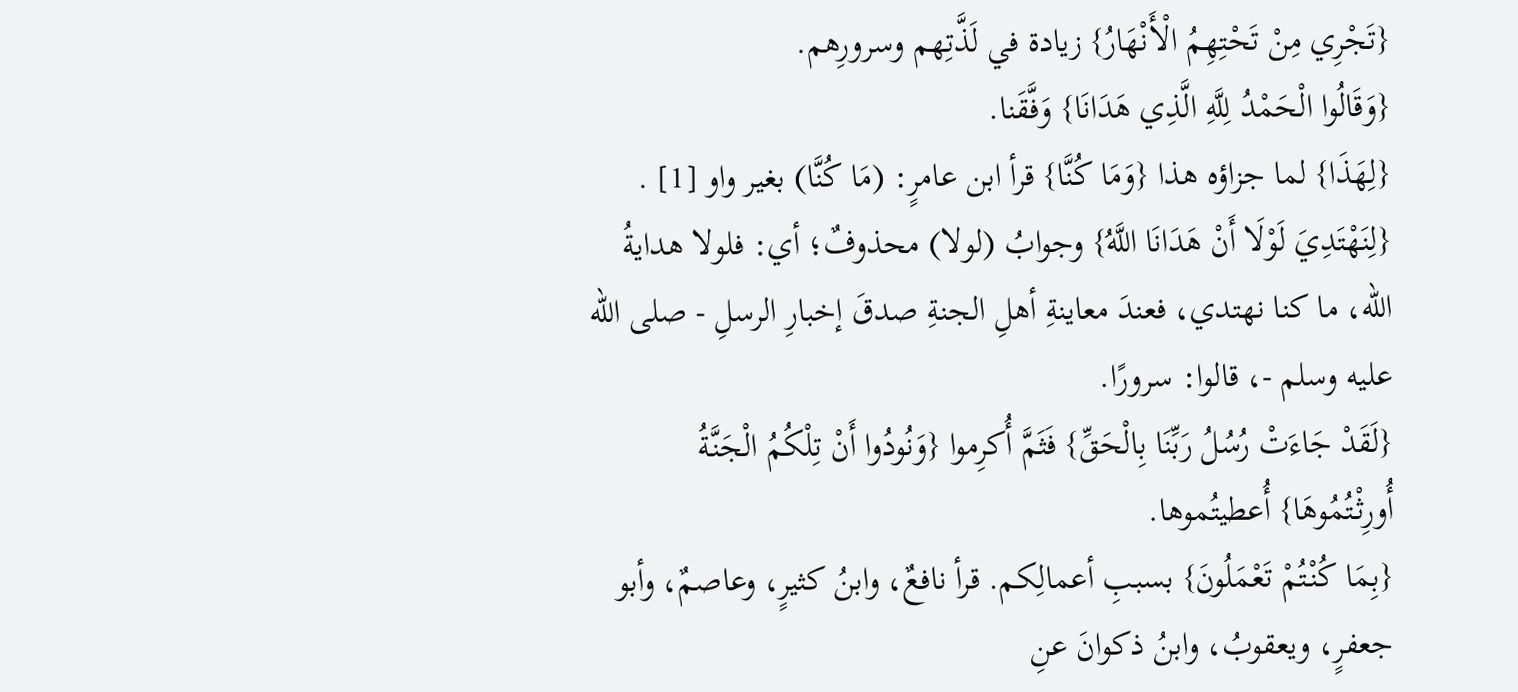{تَجْرِي مِنْ تَحْتِهِمُ الْأَنْهَارُ} زيادة في لَذَّتِهم وسرورِهم.
{وَقَالُوا الْحَمْدُ لِلَّهِ الَّذِي هَدَانَا} وَفَّقَنا.
{لِهَذَا} لما جزاؤه هذا {وَمَا كُنَّا} قرأ ابن عامرٍ: (مَا كُنَّا) بغير واو [1] .
{لِنَهْتَدِيَ لَوْلَا أَنْ هَدَانَا اللَّهُ} وجوابُ (لولا) محذوفٌ؛ أي: فلولا هدايةُ الله، ما كنا نهتدي، فعندَ معاينةِ أهلِ الجنةِ صدقَ إخبارِ الرسلِ - صلى الله عليه وسلم -، قالوا: سرورًا.
{لَقَدْ جَاءَتْ رُسُلُ رَبِّنَا بِالْحَقِّ} فَثَمَّ أُكرِموا {وَنُودُوا أَنْ تِلْكُمُ الْجَنَّةُ أُورِثْتُمُوهَا} أُعطيتُموها.
{بِمَا كُنْتُمْ تَعْمَلُونَ} بسببِ أعمالِكم. قرأ نافعٌ، وابنُ كثيرٍ، وعاصمٌ، وأبو جعفرٍ، ويعقوبُ، وابنُ ذكوانَ عنِ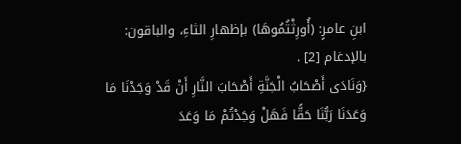ابنِ عامرٍ: (أُورِثْتُمُوهَا) بإظهارِ الثاءِ، والباقون: بالإدغام [2] .
{وَنَادَى أَصْحَابُ الْجَنَّةِ أَصْحَابَ النَّارِ أَنْ قَدْ وَجَدْنَا مَا وَعَدَنَا رَبُّنَا حَقًّا فَهَلْ وَجَدْتُمْ مَا وَعَدَ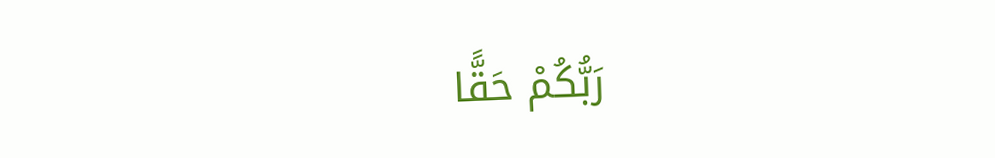رَبُّكُمْ حَقًّا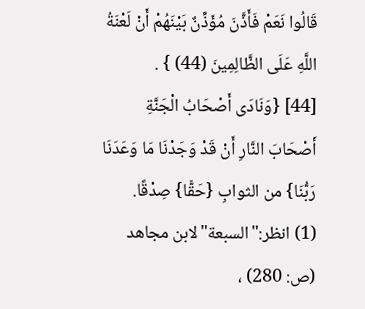قَالُوا نَعَمْ فَأَذَّنَ مُؤَذِّنٌ بَيْنَهُمْ أَنْ لَعْنَةُ اللَّهِ عَلَى الظَّالِمِينَ (44) } .
[44] {وَنَادَى أَصْحَابُ الْجَنَّةِ أَصْحَابَ النَّارِ أَنْ قَدْ وَجَدْنَا مَا وَعَدَنَا رَبُّنَا} من الثوابِ {حَقًّا} صِدْقًا.
(1) انظر:"السبعة"لابن مجاهد (ص: 280) ،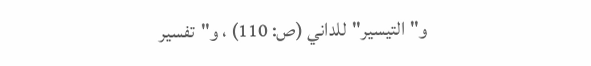و"التيسير"للداني (ص: 110) ، و"تفسير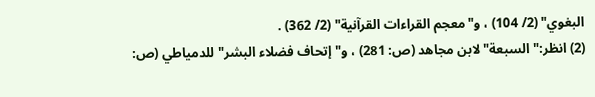البغوي" (2/ 104) ، و"معجم القراءات القرآنية" (2/ 362) .
(2) انظر:"السبعة"لابن مجاهد (ص: 281) ، و"إتحاف فضلاء البشر"للدمياطي (ص: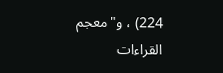224) ، و"معجم القراءات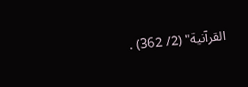القرآنية" (2/ 362) .